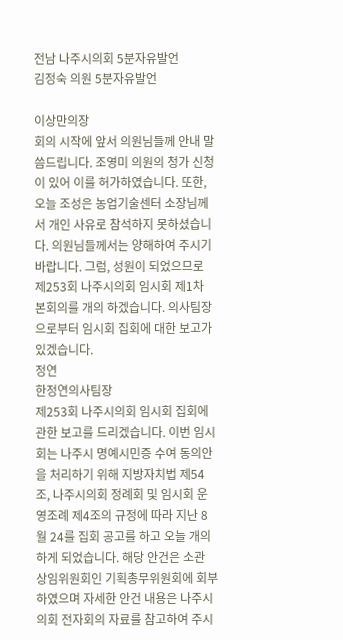전남 나주시의회 5분자유발언
김정숙 의원 5분자유발언

이상만의장
회의 시작에 앞서 의원님들께 안내 말씀드립니다. 조영미 의원의 청가 신청이 있어 이를 허가하였습니다. 또한, 오늘 조성은 농업기술센터 소장님께서 개인 사유로 참석하지 못하셨습니다. 의원님들께서는 양해하여 주시기 바랍니다. 그럼, 성원이 되었으므로 제253회 나주시의회 임시회 제1차 본회의를 개의 하겠습니다. 의사팀장으로부터 임시회 집회에 대한 보고가 있겠습니다.
정연
한정연의사팀장
제253회 나주시의회 임시회 집회에 관한 보고를 드리겠습니다. 이번 임시회는 나주시 명예시민증 수여 동의안을 처리하기 위해 지방자치법 제54조, 나주시의회 정례회 및 임시회 운영조례 제4조의 규정에 따라 지난 8월 24를 집회 공고를 하고 오늘 개의하게 되었습니다. 해당 안건은 소관 상임위원회인 기획총무위원회에 회부하였으며 자세한 안건 내용은 나주시의회 전자회의 자료를 참고하여 주시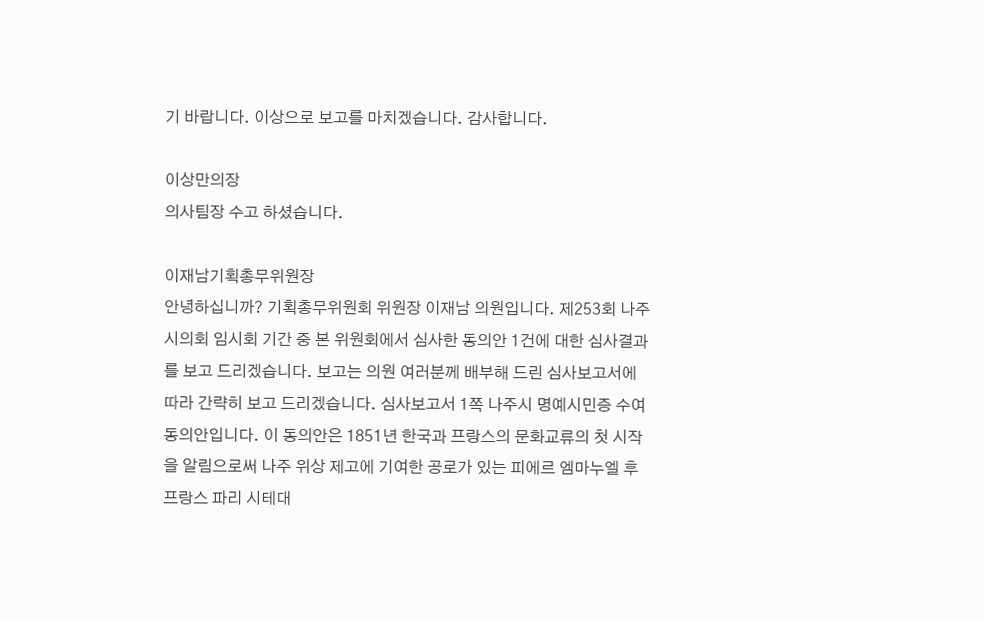기 바랍니다. 이상으로 보고를 마치겠습니다. 감사합니다.

이상만의장
의사팀장 수고 하셨습니다.

이재남기획총무위원장
안녕하십니까? 기획총무위원회 위원장 이재남 의원입니다. 제253회 나주시의회 임시회 기간 중 본 위원회에서 심사한 동의안 1건에 대한 심사결과를 보고 드리겠습니다. 보고는 의원 여러분께 배부해 드린 심사보고서에 따라 간략히 보고 드리겠습니다. 심사보고서 1쪽 나주시 명예시민증 수여 동의안입니다. 이 동의안은 1851년 한국과 프랑스의 문화교류의 첫 시작을 알림으로써 나주 위상 제고에 기여한 공로가 있는 피에르 엠마누엘 후 프랑스 파리 시테대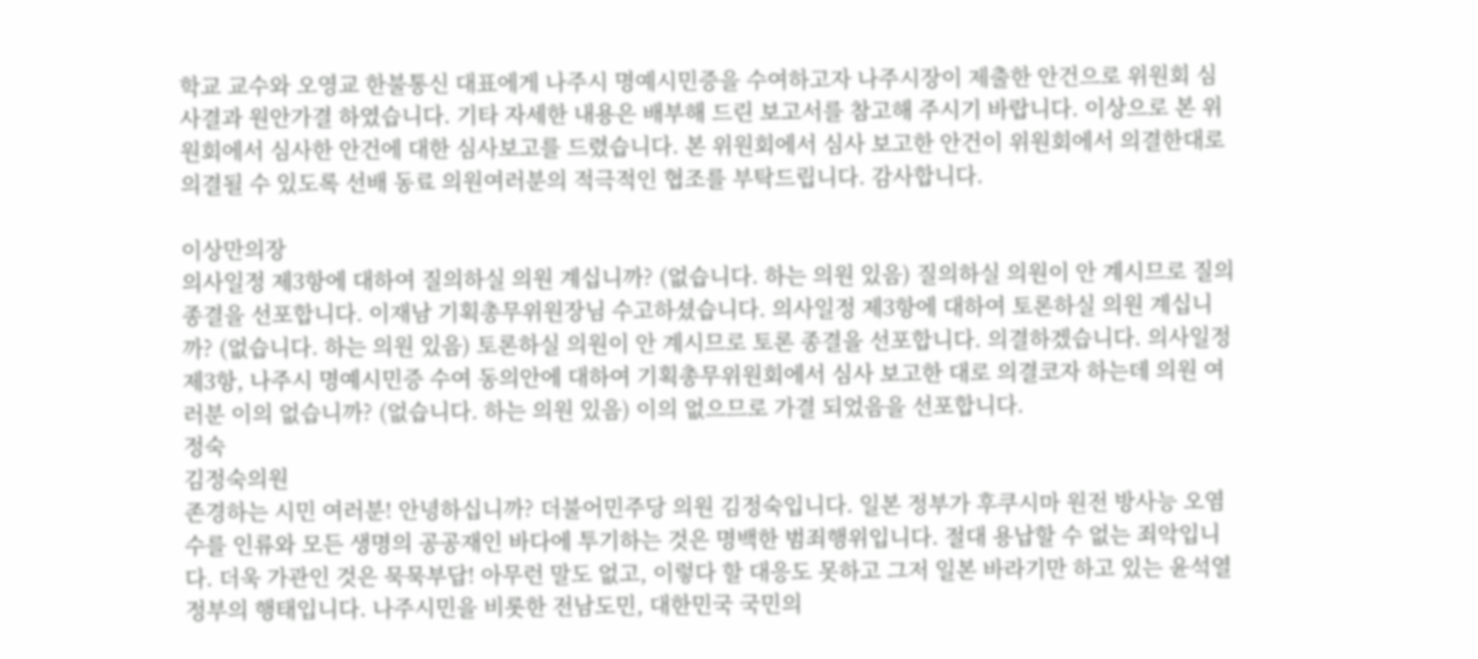학교 교수와 오영교 한불통신 대표에게 나주시 명예시민증을 수여하고자 나주시장이 제출한 안건으로 위원회 심사결과 원안가결 하였습니다. 기타 자세한 내용은 배부해 드린 보고서를 참고해 주시기 바랍니다. 이상으로 본 위원회에서 심사한 안건에 대한 심사보고를 드렸습니다. 본 위원회에서 심사 보고한 안건이 위원회에서 의결한대로 의결될 수 있도록 선배 동료 의원여러분의 적극적인 협조를 부탁드립니다. 감사합니다.

이상만의장
의사일정 제3항에 대하여 질의하실 의원 계십니까? (없습니다. 하는 의원 있음) 질의하실 의원이 안 계시므로 질의 종결을 선포합니다. 이재남 기획총무위원장님 수고하셨습니다. 의사일정 제3항에 대하여 토론하실 의원 계십니까? (없습니다. 하는 의원 있음) 토론하실 의원이 안 계시므로 토론 종결을 선포합니다. 의결하겠습니다. 의사일정 제3항, 나주시 명예시민증 수여 동의안에 대하여 기획총무위원회에서 심사 보고한 대로 의결코자 하는데 의원 여러분 이의 없습니까? (없습니다. 하는 의원 있음) 이의 없으므로 가결 되었음을 선포합니다.
정숙
김정숙의원
존경하는 시민 여러분! 안녕하십니까? 더불어민주당 의원 김정숙입니다. 일본 정부가 후쿠시마 원전 방사능 오염수를 인류와 모든 생명의 공공재인 바다에 투기하는 것은 명백한 범죄행위입니다. 절대 용납할 수 없는 죄악입니다. 더욱 가관인 것은 묵묵부답! 아무런 말도 없고, 이렇다 할 대응도 못하고 그저 일본 바라기만 하고 있는 윤석열 정부의 행태입니다. 나주시민을 비롯한 전남도민, 대한민국 국민의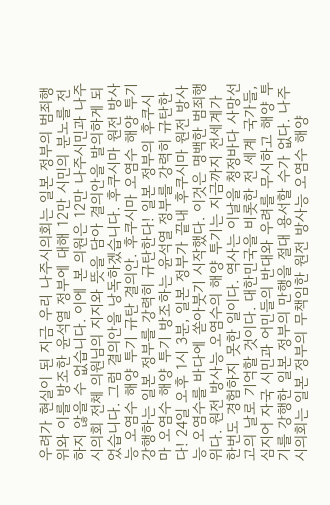우려가 현실이 된 지금 우리 나주시의회는 일본 정부의 범죄행위와 이를 방조한 윤석열 정부에 대해 12만 시민의 분노를 전하지 않을 수 없습니다. 이에 본 의원은 12만 나주시민과 나주시의회 전체 의원님의 지지와 뜻을 담아 결의안을 발의하게 되었습니다. 그럼 결의안을 낭독하겠습니다. 후쿠시마 원전 방사능 오염수 해양 투기 규탄 결의안. 후쿠시마 오염수 해양 투기 강행하는 일본 정부를 강력히 규탄한다! 일본 정부의 후쿠시마 오염수 해양 투기 방조하는 윤석열 정부를 강력히 규탄한다! 24일 오후 1시 3분, 일본 정부가 끝내 후쿠시마 원전 방사능 오염수를 바다에 쏟아붓기 시작했다. 이것은 명백한 범죄행위다. 원전 방사능 오염수의 해양 투기는 지금까지 전세계가 한번도 경험하지 못한 일이다. 역사는 이날을 청정바다 사망선고의 날로 기억할 것이다. 대한민국을 비롯한 전 세계 국가들, 심지어 자국 시민과 어민들의 반대와 우려를 무시하고 해양 투기를 강행한 일본 정부의 만행을 절대 용서할 수가 없다. 나주시의회는 일본 정부의 무책임한 원전 방사능 오염수 해양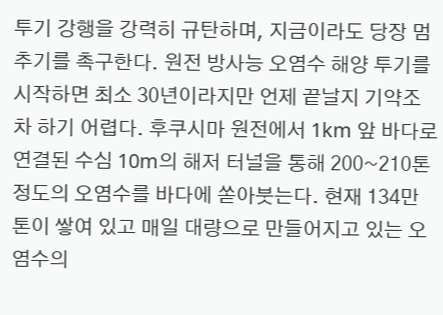투기 강행을 강력히 규탄하며, 지금이라도 당장 멈추기를 촉구한다. 원전 방사능 오염수 해양 투기를 시작하면 최소 30년이라지만 언제 끝날지 기약조차 하기 어렵다. 후쿠시마 원전에서 1km 앞 바다로 연결된 수심 10m의 해저 터널을 통해 200~210톤 정도의 오염수를 바다에 쏟아붓는다. 현재 134만 톤이 쌓여 있고 매일 대량으로 만들어지고 있는 오염수의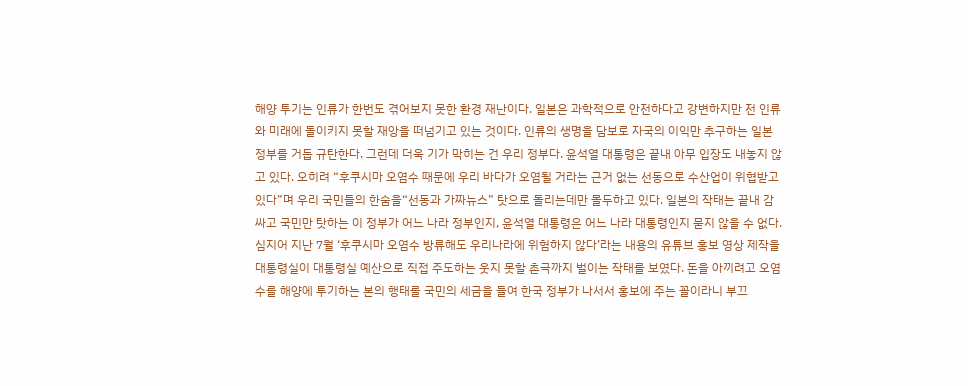해양 투기는 인류가 한번도 겪어보지 못한 환경 재난이다. 일본은 과학적으로 안전하다고 강변하지만 전 인류와 미래에 돌이키지 못할 재앙을 떠넘기고 있는 것이다. 인류의 생명을 담보로 자국의 이익만 추구하는 일본 정부를 거듭 규탄한다. 그런데 더욱 기가 막히는 건 우리 정부다. 윤석열 대통령은 끝내 아무 입장도 내놓지 않고 있다. 오히려 “후쿠시마 오염수 때문에 우리 바다가 오염될 거라는 근거 없는 선동으로 수산업이 위협받고 있다”며 우리 국민들의 한숨을“선동과 가짜뉴스” 탓으로 돌리는데만 몰두하고 있다. 일본의 작태는 끝내 감싸고 국민만 탓하는 이 정부가 어느 나라 정부인지, 윤석열 대통령은 어느 나라 대통령인지 묻지 않을 수 없다. 심지어 지난 7월 ‘후쿠시마 오염수 방류해도 우리나라에 위험하지 않다’라는 내용의 유튜브 홍보 영상 제작을 대통령실이 대통령실 예산으로 직접 주도하는 웃지 못할 촌극까지 벌이는 작태를 보였다. 돈을 아끼려고 오염수를 해양에 투기하는 본의 행태를 국민의 세금을 들여 한국 정부가 나서서 홍보에 주는 꼴이라니 부끄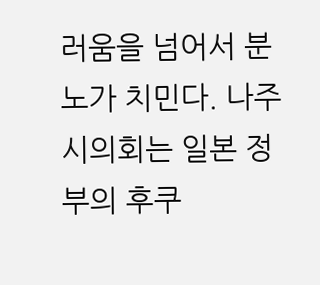러움을 넘어서 분노가 치민다. 나주시의회는 일본 정부의 후쿠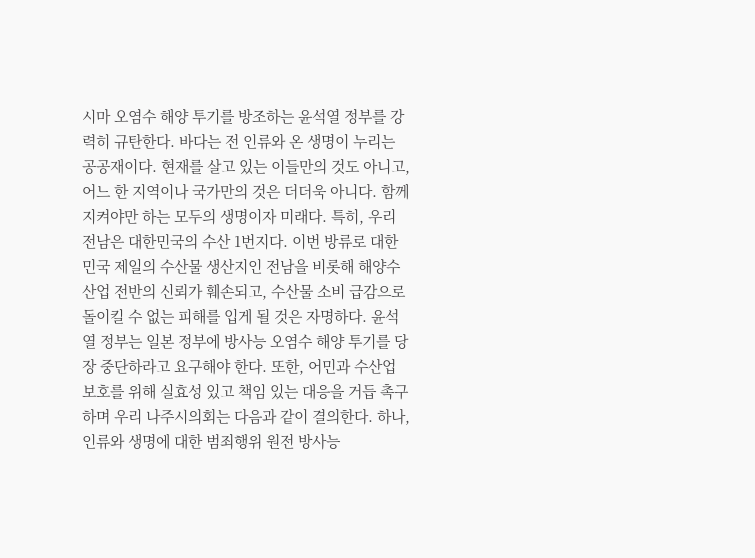시마 오염수 해양 투기를 방조하는 윤석열 정부를 강력히 규탄한다. 바다는 전 인류와 온 생명이 누리는 공공재이다. 현재를 살고 있는 이들만의 것도 아니고, 어느 한 지역이나 국가만의 것은 더더욱 아니다. 함께 지켜야만 하는 모두의 생명이자 미래다. 특히, 우리 전남은 대한민국의 수산 1번지다. 이번 방류로 대한민국 제일의 수산물 생산지인 전남을 비롯해 해양수산업 전반의 신뢰가 훼손되고, 수산물 소비 급감으로 돌이킬 수 없는 피해를 입게 될 것은 자명하다. 윤석열 정부는 일본 정부에 방사능 오염수 해양 투기를 당장 중단하라고 요구해야 한다. 또한, 어민과 수산업 보호를 위해 실효성 있고 책임 있는 대응을 거듭 촉구하며 우리 나주시의회는 다음과 같이 결의한다. 하나, 인류와 생명에 대한 범죄행위 원전 방사능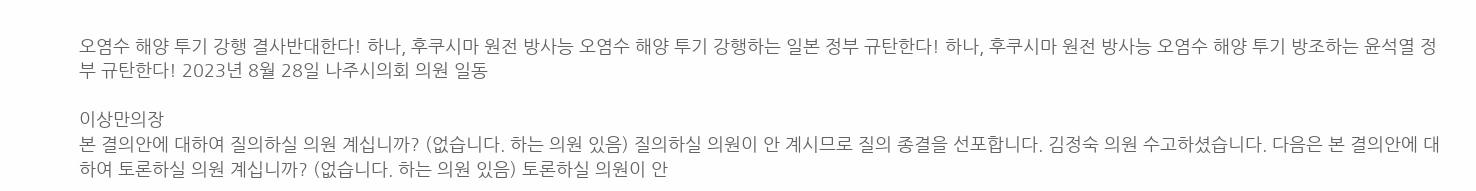오염수 해양 투기 강행 결사반대한다! 하나, 후쿠시마 원전 방사능 오염수 해양 투기 강행하는 일본 정부 규탄한다! 하나, 후쿠시마 원전 방사능 오염수 해양 투기 방조하는 윤석열 정부 규탄한다! 2023년 8월 28일 나주시의회 의원 일동

이상만의장
본 결의안에 대하여 질의하실 의원 계십니까? (없습니다. 하는 의원 있음) 질의하실 의원이 안 계시므로 질의 종결을 선포합니다. 김정숙 의원 수고하셨습니다. 다음은 본 결의안에 대하여 토론하실 의원 계십니까? (없습니다. 하는 의원 있음) 토론하실 의원이 안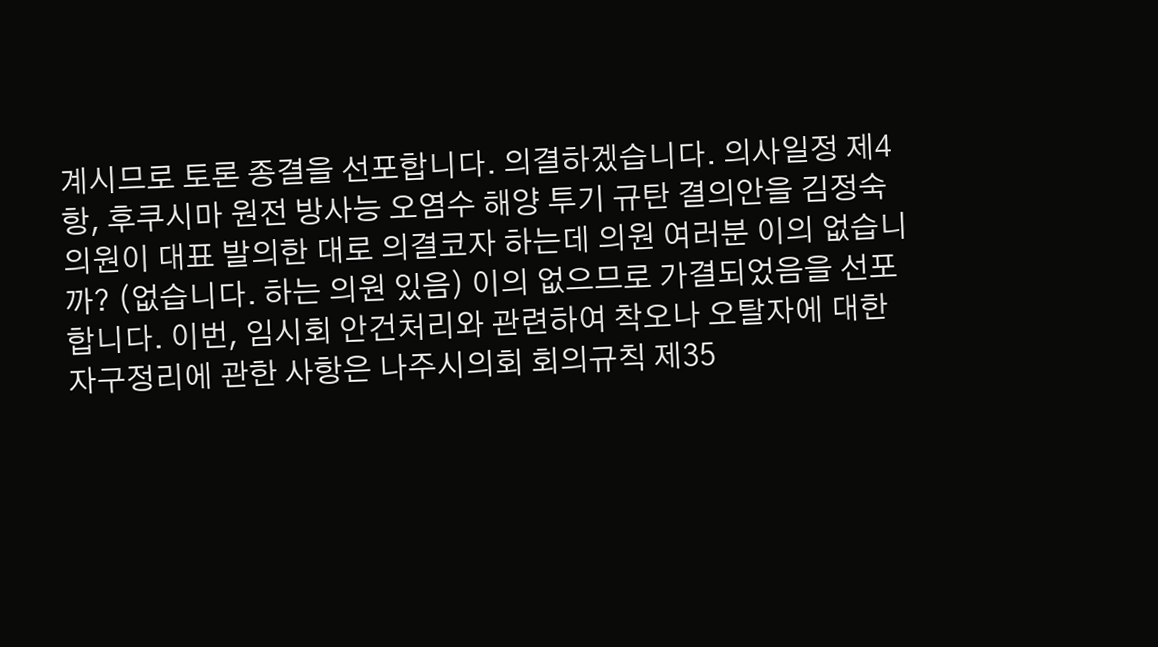계시므로 토론 종결을 선포합니다. 의결하겠습니다. 의사일정 제4항, 후쿠시마 원전 방사능 오염수 해양 투기 규탄 결의안을 김정숙 의원이 대표 발의한 대로 의결코자 하는데 의원 여러분 이의 없습니까? (없습니다. 하는 의원 있음) 이의 없으므로 가결되었음을 선포합니다. 이번, 임시회 안건처리와 관련하여 착오나 오탈자에 대한 자구정리에 관한 사항은 나주시의회 회의규칙 제35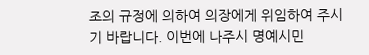조의 규정에 의하여 의장에게 위임하여 주시기 바랍니다. 이번에 나주시 명예시민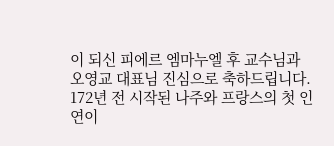이 되신 피에르 엠마누엘 후 교수님과 오영교 대표님 진심으로 축하드립니다. 172년 전 시작된 나주와 프랑스의 첫 인연이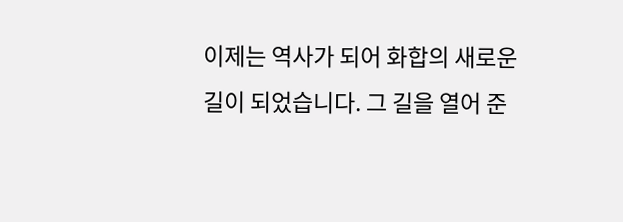이제는 역사가 되어 화합의 새로운 길이 되었습니다. 그 길을 열어 준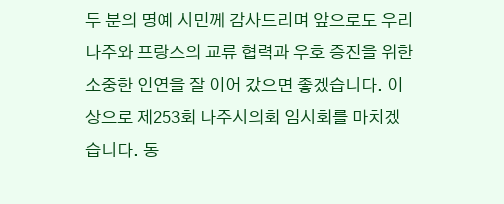두 분의 명예 시민께 감사드리며 앞으로도 우리 나주와 프랑스의 교류 협력과 우호 증진을 위한 소중한 인연을 잘 이어 갔으면 좋겠습니다. 이상으로 제253회 나주시의회 임시회를 마치겠습니다. 동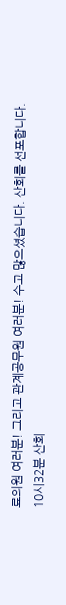료의원 여러분! 그리고 관계공무원 여러분! 수고 많으셨습니다. 산회를 선포합니다.
10시32분 산회